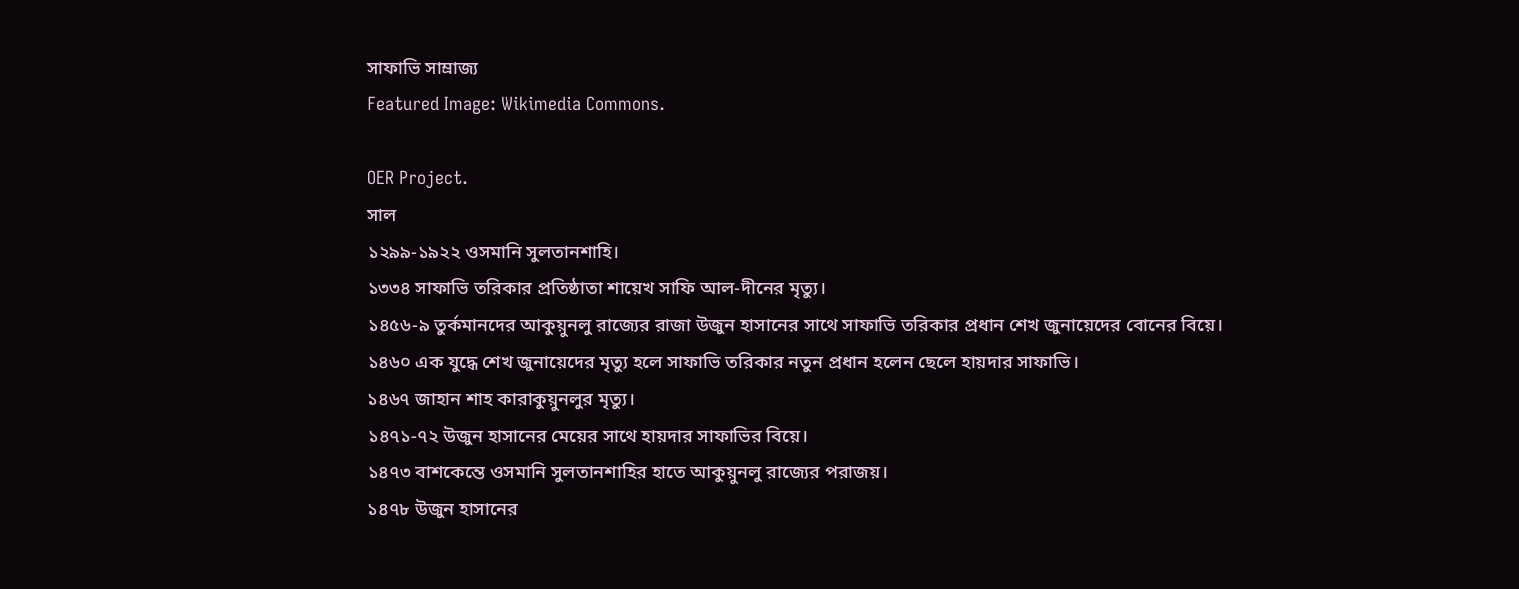সাফাভি সাম্রাজ্য
Featured Image: Wikimedia Commons.

OER Project.
সাল
১২৯৯-১৯২২ ওসমানি সুলতানশাহি।
১৩৩৪ সাফাভি তরিকার প্রতিষ্ঠাতা শায়েখ সাফি আল-দীনের মৃত্যু।
১৪৫৬-৯ তুর্কমানদের আকুয়ুনলু রাজ্যের রাজা উজুন হাসানের সাথে সাফাভি তরিকার প্রধান শেখ জুনায়েদের বোনের বিয়ে।
১৪৬০ এক যুদ্ধে শেখ জুনায়েদের মৃত্যু হলে সাফাভি তরিকার নতুন প্রধান হলেন ছেলে হায়দার সাফাভি।
১৪৬৭ জাহান শাহ কারাকুয়ুনলুর মৃত্যু।
১৪৭১-৭২ উজুন হাসানের মেয়ের সাথে হায়দার সাফাভির বিয়ে।
১৪৭৩ বাশকেন্তে ওসমানি সুলতানশাহির হাতে আকুয়ুনলু রাজ্যের পরাজয়।
১৪৭৮ উজুন হাসানের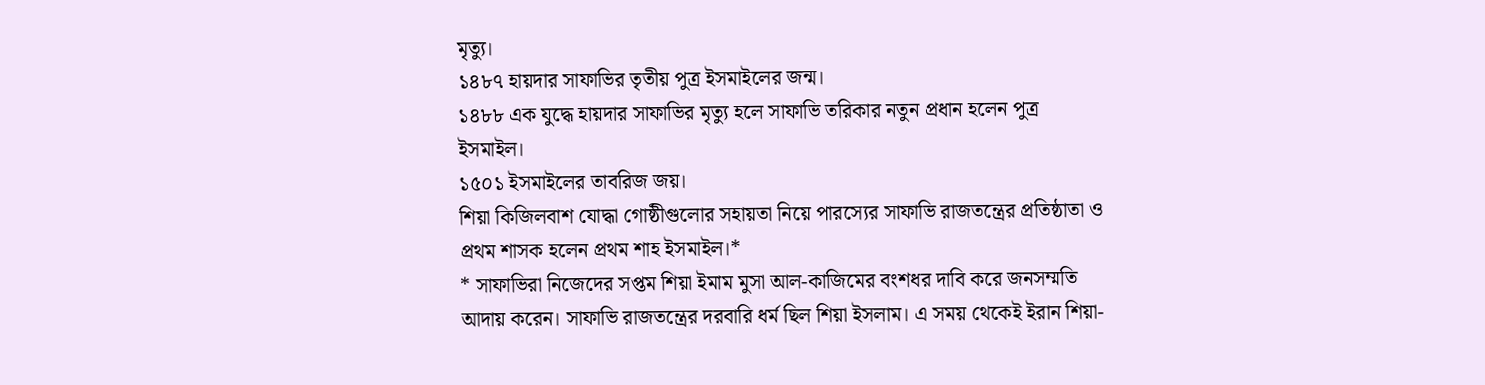মৃত্যু।
১৪৮৭ হায়দার সাফাভির তৃতীয় পুত্র ইসমাইলের জন্ম।
১৪৮৮ এক যুদ্ধে হায়দার সাফাভির মৃত্যু হলে সাফাভি তরিকার নতুন প্রধান হলেন পুত্র ইসমাইল।
১৫০১ ইসমাইলের তাবরিজ জয়।
শিয়া কিজিলবাশ যোদ্ধা গোষ্ঠীগুলোর সহায়তা নিয়ে পারস্যের সাফাভি রাজতন্ত্রের প্রতিষ্ঠাতা ও প্রথম শাসক হলেন প্রথম শাহ ইসমাইল।*
* সাফাভিরা নিজেদের সপ্তম শিয়া ইমাম মুসা আল-কাজিমের বংশধর দাবি করে জনসম্মতি আদায় করেন। সাফাভি রাজতন্ত্রের দরবারি ধর্ম ছিল শিয়া ইসলাম। এ সময় থেকেই ইরান শিয়া-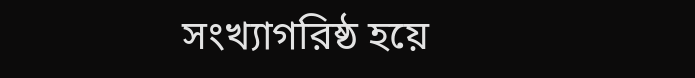সংখ্যাগরিষ্ঠ হয়ে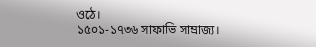ওঠে।
১৫০১-১৭৩৬ সাফাভি সাম্রাজ্য।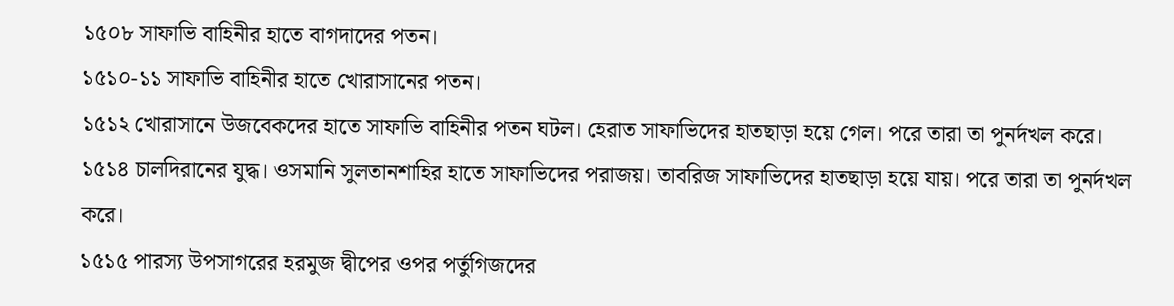১৫০৮ সাফাভি বাহিনীর হাতে বাগদাদের পতন।
১৫১০-১১ সাফাভি বাহিনীর হাতে খোরাসানের পতন।
১৫১২ খোরাসানে উজবেকদের হাতে সাফাভি বাহিনীর পতন ঘটল। হেরাত সাফাভিদের হাতছাড়া হয়ে গেল। পরে তারা তা পুনর্দখল করে।
১৫১৪ চালদিরানের যুদ্ধ। ওসমানি সুলতানশাহির হাতে সাফাভিদের পরাজয়। তাবরিজ সাফাভিদের হাতছাড়া হয়ে যায়। পরে তারা তা পুনর্দখল করে।
১৫১৫ পারস্য উপসাগরের হরমুজ দ্বীপের ওপর পর্তুগিজদের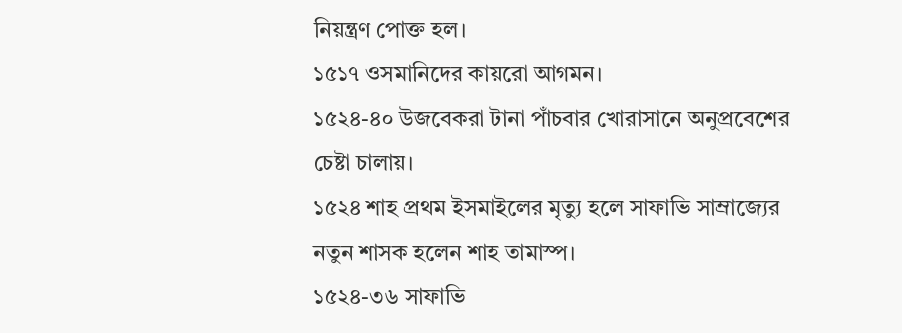নিয়ন্ত্রণ পোক্ত হল।
১৫১৭ ওসমানিদের কায়রো আগমন।
১৫২৪-৪০ উজবেকরা টানা পাঁচবার খোরাসানে অনুপ্রবেশের চেষ্টা চালায়।
১৫২৪ শাহ প্রথম ইসমাইলের মৃত্যু হলে সাফাভি সাম্রাজ্যের নতুন শাসক হলেন শাহ তামাস্প।
১৫২৪-৩৬ সাফাভি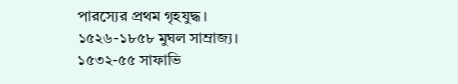পারস্যের প্রথম গৃহযুদ্ধ।
১৫২৬-১৮৫৮ মুঘল সাম্রাজ্য।
১৫৩২-৫৫ সাফাভি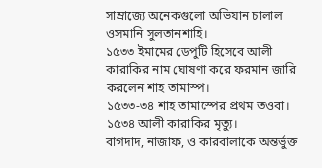সাম্রাজ্যে অনেকগুলো অভিযান চালাল ওসমানি সুলতানশাহি।
১৫৩৩ ইমামের ডেপুটি হিসেবে আলী কারাকির নাম ঘোষণা করে ফরমান জারি করলেন শাহ তামাস্প।
১৫৩৩-৩৪ শাহ তামাস্পের প্রথম তওবা।
১৫৩৪ আলী কারাকির মৃত্যু।
বাগদাদ, নাজাফ, ও কারবালাকে অন্তর্ভুক্ত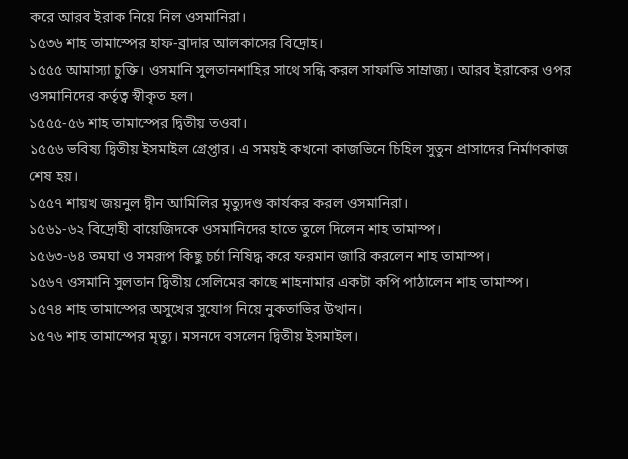করে আরব ইরাক নিয়ে নিল ওসমানিরা।
১৫৩৬ শাহ তামাস্পের হাফ-ব্রাদার আলকাসের বিদ্রোহ।
১৫৫৫ আমাস্যা চুক্তি। ওসমানি সুলতানশাহির সাথে সন্ধি করল সাফাভি সাম্রাজ্য। আরব ইরাকের ওপর ওসমানিদের কর্তৃত্ব স্বীকৃত হল।
১৫৫৫-৫৬ শাহ তামাস্পের দ্বিতীয় তওবা।
১৫৫৬ ভবিষ্য দ্বিতীয় ইসমাইল গ্রেপ্তার। এ সময়ই কখনো কাজভিনে চিহিল সুতুন প্রাসাদের নির্মাণকাজ শেষ হয়।
১৫৫৭ শায়খ জয়নুল দ্বীন আমিলির মৃত্যুদণ্ড কার্যকর করল ওসমানিরা।
১৫৬১-৬২ বিদ্রোহী বায়েজিদকে ওসমানিদের হাতে তুলে দিলেন শাহ তামাস্প।
১৫৬৩-৬৪ তমঘা ও সমরূপ কিছু চর্চা নিষিদ্ধ করে ফরমান জারি করলেন শাহ তামাস্প।
১৫৬৭ ওসমানি সুলতান দ্বিতীয় সেলিমের কাছে শাহনামার একটা কপি পাঠালেন শাহ তামাস্প।
১৫৭৪ শাহ তামাস্পের অসুখের সুযোগ নিয়ে নুকতাভির উত্থান।
১৫৭৬ শাহ তামাস্পের মৃত্যু। মসনদে বসলেন দ্বিতীয় ইসমাইল।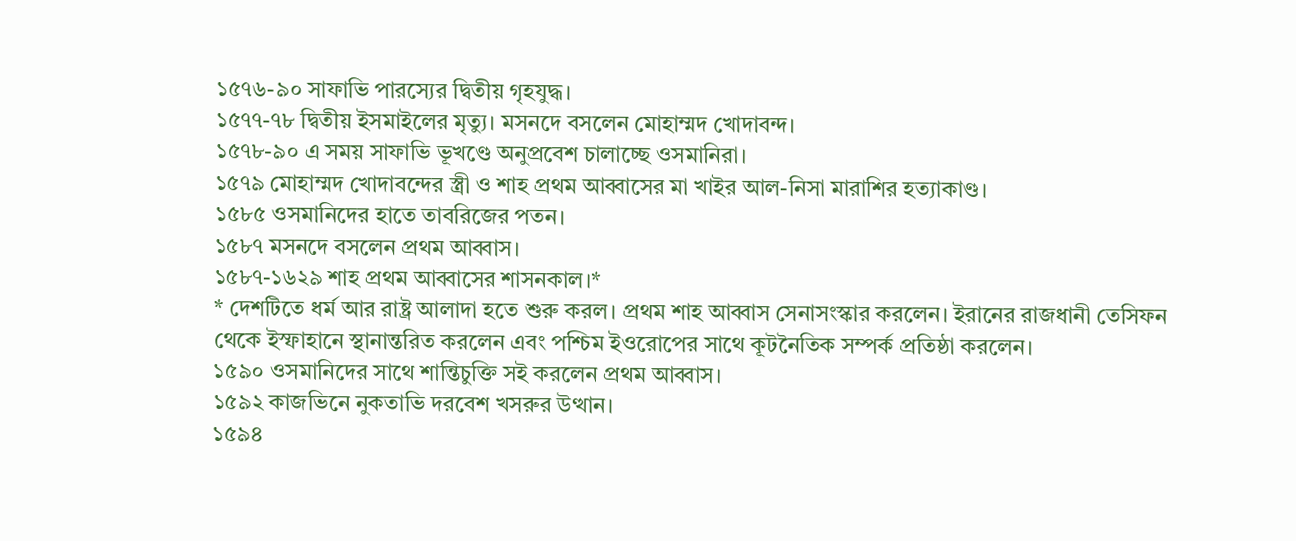১৫৭৬-৯০ সাফাভি পারস্যের দ্বিতীয় গৃহযুদ্ধ।
১৫৭৭-৭৮ দ্বিতীয় ইসমাইলের মৃত্যু। মসনদে বসলেন মোহাম্মদ খোদাবন্দ।
১৫৭৮-৯০ এ সময় সাফাভি ভূখণ্ডে অনুপ্রবেশ চালাচ্ছে ওসমানিরা।
১৫৭৯ মোহাম্মদ খোদাবন্দের স্ত্রী ও শাহ প্রথম আব্বাসের মা খাইর আল-নিসা মারাশির হত্যাকাণ্ড।
১৫৮৫ ওসমানিদের হাতে তাবরিজের পতন।
১৫৮৭ মসনদে বসলেন প্রথম আব্বাস।
১৫৮৭-১৬২৯ শাহ প্রথম আব্বাসের শাসনকাল।*
* দেশটিতে ধর্ম আর রাষ্ট্র আলাদা হতে শুরু করল। প্রথম শাহ আব্বাস সেনাসংস্কার করলেন। ইরানের রাজধানী তেসিফন থেকে ইস্ফাহানে স্থানান্তরিত করলেন এবং পশ্চিম ইওরোপের সাথে কূটনৈতিক সম্পর্ক প্রতিষ্ঠা করলেন।
১৫৯০ ওসমানিদের সাথে শান্তিচুক্তি সই করলেন প্রথম আব্বাস।
১৫৯২ কাজভিনে নুকতাভি দরবেশ খসরুর উত্থান।
১৫৯৪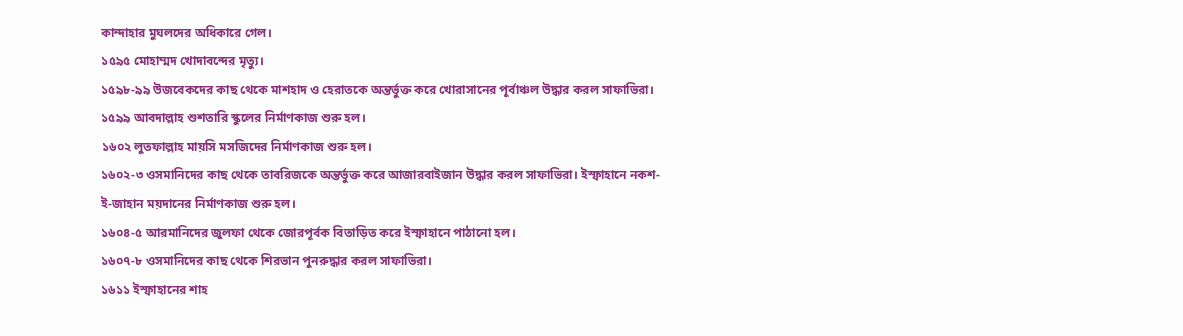কান্দাহার মুঘলদের অধিকারে গেল।
১৫৯৫ মোহাম্মদ খোদাবন্দের মৃত্যু।
১৫৯৮-৯৯ উজবেকদের কাছ থেকে মাশহাদ ও হেরাতকে অন্তর্ভুক্ত করে খোরাসানের পূর্বাঞ্চল উদ্ধার করল সাফাভিরা।
১৫৯৯ আবদাল্লাহ শুশতারি স্কুলের নির্মাণকাজ শুরু হল।
১৬০২ লুতফাল্লাহ মায়সি মসজিদের নির্মাণকাজ শুরু হল।
১৬০২-৩ ওসমানিদের কাছ থেকে তাবরিজকে অন্তর্ভুক্ত করে আজারবাইজান উদ্ধার করল সাফাভিরা। ইস্ফাহানে নকশ-ই-জাহান ময়দানের নির্মাণকাজ শুরু হল।
১৬০৪-৫ আরমানিদের জুলফা থেকে জোরপূর্বক বিতাড়িত করে ইস্ফাহানে পাঠানো হল।
১৬০৭-৮ ওসমানিদের কাছ থেকে শিরভান পুনরুদ্ধার করল সাফাভিরা।
১৬১১ ইস্ফাহানের শাহ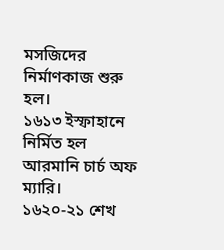মসজিদের নির্মাণকাজ শুরু হল।
১৬১৩ ইস্ফাহানে নির্মিত হল আরমানি চার্চ অফ ম্যারি।
১৬২০-২১ শেখ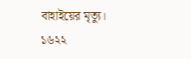বাহাইয়ের মৃত্যু।
১৬২২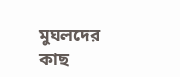মুঘলদের কাছ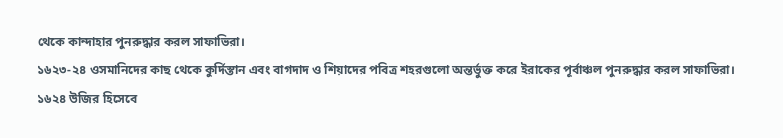থেকে কান্দাহার পুনরুদ্ধার করল সাফাভিরা।
১৬২৩-২৪ ওসমানিদের কাছ থেকে কুর্দিস্তান এবং বাগদাদ ও শিয়াদের পবিত্র শহরগুলো অন্তর্ভুক্ত করে ইরাকের পূর্বাঞ্চল পুনরুদ্ধার করল সাফাভিরা।
১৬২৪ উজির হিসেবে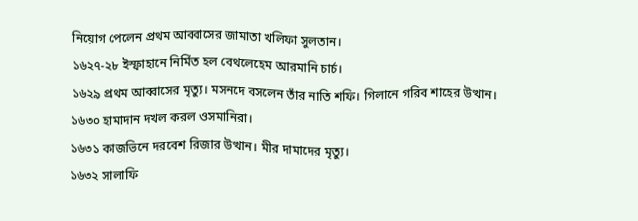নিয়োগ পেলেন প্রথম আব্বাসের জামাতা খলিফা সুলতান।
১৬২৭-২৮ ইস্ফাহানে নির্মিত হল বেথলেহেম আরমানি চার্চ।
১৬২৯ প্রথম আব্বাসের মৃত্যু। মসনদে বসলেন তাঁর নাতি শফি। গিলানে গরিব শাহের উত্থান।
১৬৩০ হামাদান দখল করল ওসমানিরা।
১৬৩১ কাজভিনে দরবেশ রিজার উত্থান। মীর দামাদের মৃত্যু।
১৬৩২ সালাফি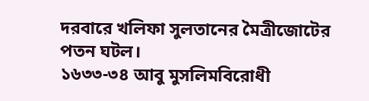দরবারে খলিফা সুলতানের মৈত্রীজোটের পতন ঘটল।
১৬৩৩-৩৪ আবু মুসলিমবিরোধী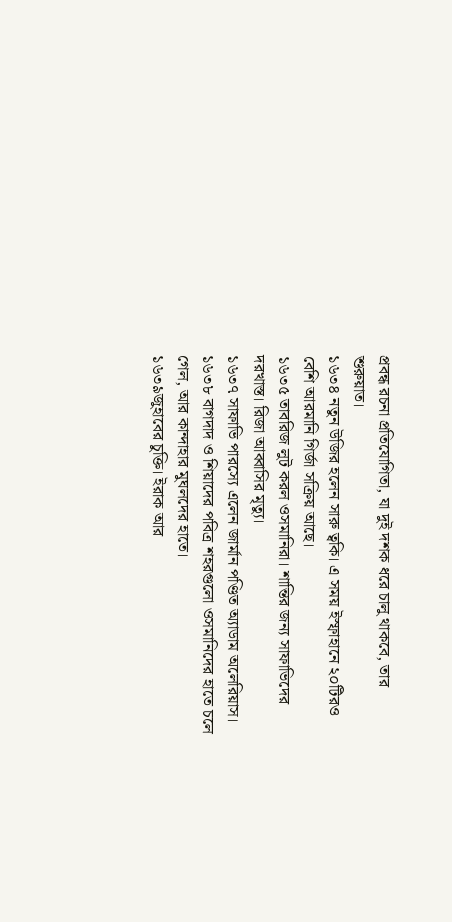প্রবন্ধ রচনা প্রতিযোগিতা, যা দুই দশক ধরে চালু থাকবে, তার শুরুয়াত।
১৬৩৪ নতুন উজির হলেন সারু ত্বকি। এ সময় ইস্ফাহানে ২০টিরও বেশি আরমানি গির্জা সক্রিয় আছে।
১৬৩৫ তাবরিজ লুট করল ওসমানিরা। শান্তির জন্য সাফাভিদের দরখাস্ত। রিজা আব্বাসির মৃত্যু।
১৬৩৭ সাফাভি পারস্যে এলেন জার্মান পণ্ডিত অ্যাডাম অলেরিয়াস।
১৬৩৮ বাগদাদ ও শিয়াদের পবিত্র শহরগুলো ওসমানিদের হাতে চলে গেল, আর কান্দাহার মুঘলদের হাতে।
১৬৩৯জুহাবের চুক্তি। ইরাক আর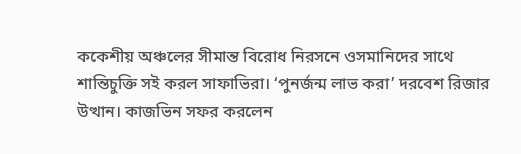ককেশীয় অঞ্চলের সীমান্ত বিরোধ নিরসনে ওসমানিদের সাথে শান্তিচুক্তি সই করল সাফাভিরা। ‘পুনর্জন্ম লাভ করা’ দরবেশ রিজার উত্থান। কাজভিন সফর করলেন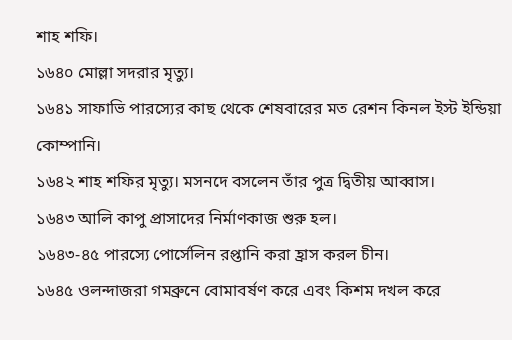শাহ শফি।
১৬৪০ মোল্লা সদরার মৃত্যু।
১৬৪১ সাফাভি পারস্যের কাছ থেকে শেষবারের মত রেশন কিনল ইস্ট ইন্ডিয়া কোম্পানি।
১৬৪২ শাহ শফির মৃত্যু। মসনদে বসলেন তাঁর পুত্র দ্বিতীয় আব্বাস।
১৬৪৩ আলি কাপু প্রাসাদের নির্মাণকাজ শুরু হল।
১৬৪৩-৪৫ পারস্যে পোর্সেলিন রপ্তানি করা হ্রাস করল চীন।
১৬৪৫ ওলন্দাজরা গমব্রুনে বোমাবর্ষণ করে এবং কিশম দখল করে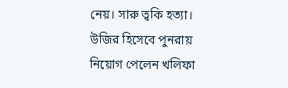নেয়। সারু ত্বকি হত্যা। উজির হিসেবে পুনরায় নিয়োগ পেলেন খলিফা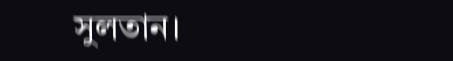সুলতান।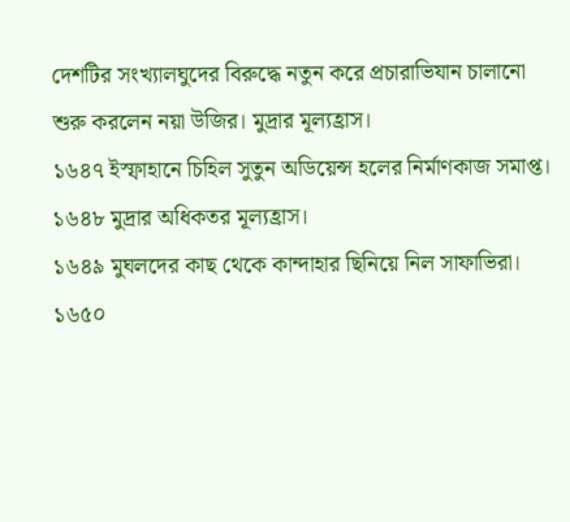দেশটির সংখ্যালঘুদের বিরুদ্ধে নতুন করে প্রচারাভিযান চালানো শুরু করলেন নয়া উজির। মুদ্রার মূল্যহ্রাস।
১৬৪৭ ইস্ফাহানে চিহিল সুতুন অডিয়েন্স হলের নির্মাণকাজ সমাপ্ত।
১৬৪৮ মুদ্রার অধিকতর মূল্যহ্রাস।
১৬৪৯ মুঘলদের কাছ থেকে কান্দাহার ছিনিয়ে নিল সাফাভিরা।
১৬৫০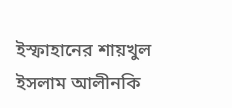ইস্ফাহানের শায়খুল ইসলাম আলীনকি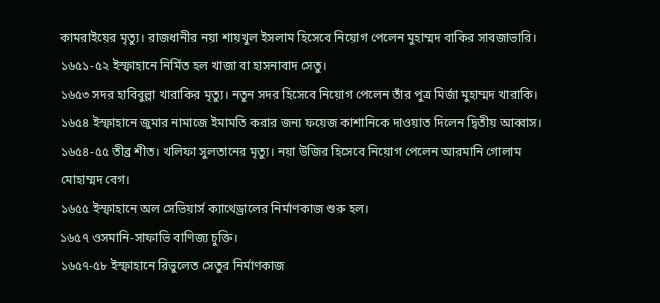কামরাইয়ের মৃত্যু। রাজধানীর নয়া শায়খুল ইসলাম হিসেবে নিয়োগ পেলেন মুহাম্মদ বাকির সাবজাভারি।
১৬৫১-৫২ ইস্ফাহানে নির্মিত হল খাজা বা হাসনাবাদ সেতু।
১৬৫৩ সদর হাবিবুল্লা খারাকির মৃত্যু। নতুন সদর হিসেবে নিয়োগ পেলেন তাঁর পুত্র মির্জা মুহাম্মদ খারাকি।
১৬৫৪ ইস্ফাহানে জুমার নামাজে ইমামতি করার জন্য ফয়েজ কাশানিকে দাওয়াত দিলেন দ্বিতীয় আব্বাস।
১৬৫৪-৫৫ তীব্র শীত। খলিফা সুলতানের মৃত্যু। নয়া উজির হিসেবে নিয়োগ পেলেন আরমানি গোলাম মোহাম্মদ বেগ।
১৬৫৫ ইস্ফাহানে অল সেভিয়ার্স ক্যাথেড্রালের নির্মাণকাজ শুরু হল।
১৬৫৭ ওসমানি-সাফাভি বাণিজ্য চুক্তি।
১৬৫৭-৫৮ ইস্ফাহানে রিভুলেত সেতুর নির্মাণকাজ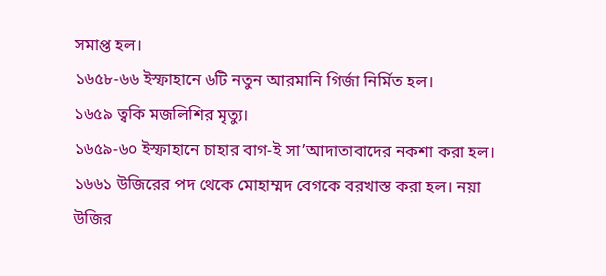সমাপ্ত হল।
১৬৫৮-৬৬ ইস্ফাহানে ৬টি নতুন আরমানি গির্জা নির্মিত হল।
১৬৫৯ ত্বকি মজলিশির মৃত্যু।
১৬৫৯-৬০ ইস্ফাহানে চাহার বাগ-ই সা’আদাতাবাদের নকশা করা হল।
১৬৬১ উজিরের পদ থেকে মোহাম্মদ বেগকে বরখাস্ত করা হল। নয়া উজির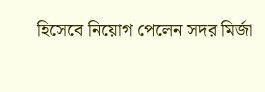হিসেবে নিয়োগ পেলেন সদর মির্জা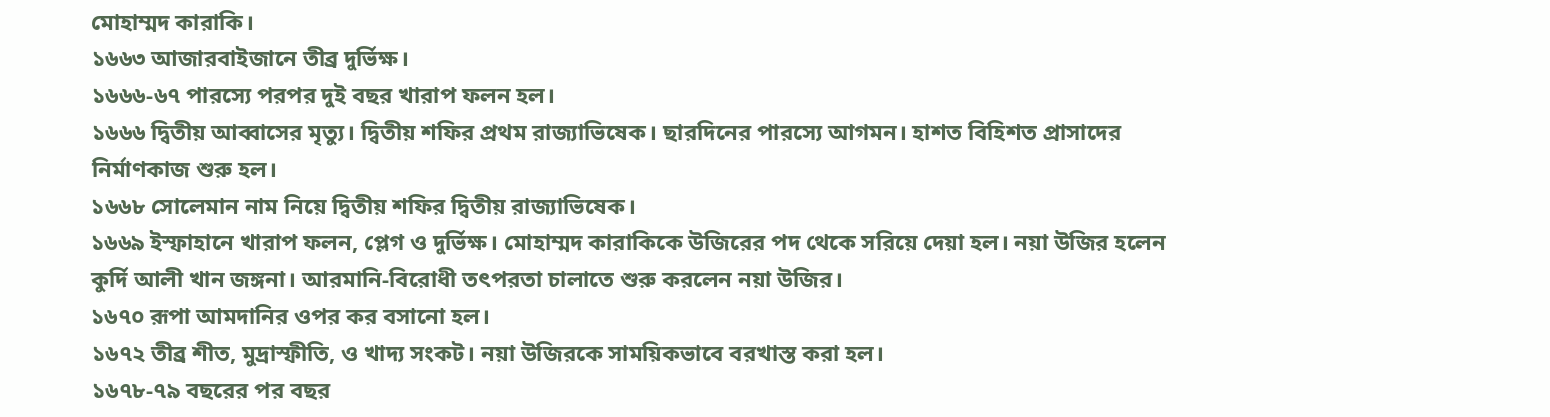মোহাম্মদ কারাকি।
১৬৬৩ আজারবাইজানে তীব্র দুর্ভিক্ষ।
১৬৬৬-৬৭ পারস্যে পরপর দুই বছর খারাপ ফলন হল।
১৬৬৬ দ্বিতীয় আব্বাসের মৃত্যু। দ্বিতীয় শফির প্রথম রাজ্যাভিষেক। ছারদিনের পারস্যে আগমন। হাশত বিহিশত প্রাসাদের নির্মাণকাজ শুরু হল।
১৬৬৮ সোলেমান নাম নিয়ে দ্বিতীয় শফির দ্বিতীয় রাজ্যাভিষেক।
১৬৬৯ ইস্ফাহানে খারাপ ফলন, প্লেগ ও দুর্ভিক্ষ। মোহাম্মদ কারাকিকে উজিরের পদ থেকে সরিয়ে দেয়া হল। নয়া উজির হলেন কুর্দি আলী খান জঙ্গনা। আরমানি-বিরোধী তৎপরতা চালাতে শুরু করলেন নয়া উজির।
১৬৭০ রূপা আমদানির ওপর কর বসানো হল।
১৬৭২ তীব্র শীত, মুদ্রাস্ফীতি, ও খাদ্য সংকট। নয়া উজিরকে সাময়িকভাবে বরখাস্ত করা হল।
১৬৭৮-৭৯ বছরের পর বছর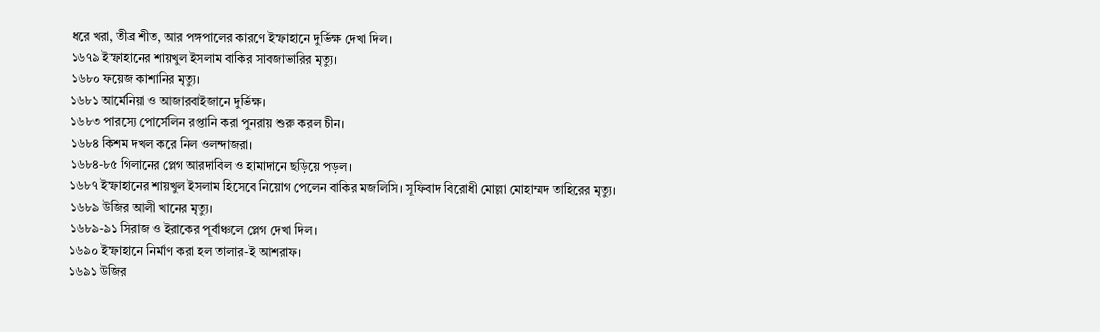ধরে খরা, তীব্র শীত, আর পঙ্গপালের কারণে ইস্ফাহানে দুর্ভিক্ষ দেখা দিল।
১৬৭৯ ইস্ফাহানের শায়খুল ইসলাম বাকির সাবজাভারির মৃত্যু।
১৬৮০ ফয়েজ কাশানির মৃত্যু।
১৬৮১ আর্মেনিয়া ও আজারবাইজানে দুর্ভিক্ষ।
১৬৮৩ পারস্যে পোর্সেলিন রপ্তানি করা পুনরায় শুরু করল চীন।
১৬৮৪ কিশম দখল করে নিল ওলন্দাজরা।
১৬৮৪-৮৫ গিলানের প্লেগ আরদাবিল ও হামাদানে ছড়িয়ে পড়ল।
১৬৮৭ ইস্ফাহানের শায়খুল ইসলাম হিসেবে নিয়োগ পেলেন বাকির মজলিসি। সূফিবাদ বিরোধী মোল্লা মোহাম্মদ তাহিরের মৃত্যু।
১৬৮৯ উজির আলী খানের মৃত্যু।
১৬৮৯-৯১ সিরাজ ও ইরাকের পূর্বাঞ্চলে প্লেগ দেখা দিল।
১৬৯০ ইস্ফাহানে নির্মাণ করা হল তালার-ই আশরাফ।
১৬৯১ উজির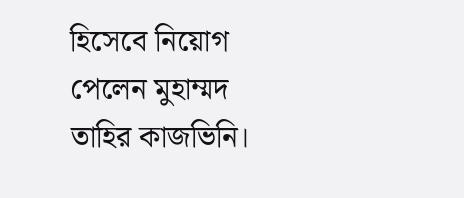হিসেবে নিয়োগ পেলেন মুহাম্মদ তাহির কাজভিনি।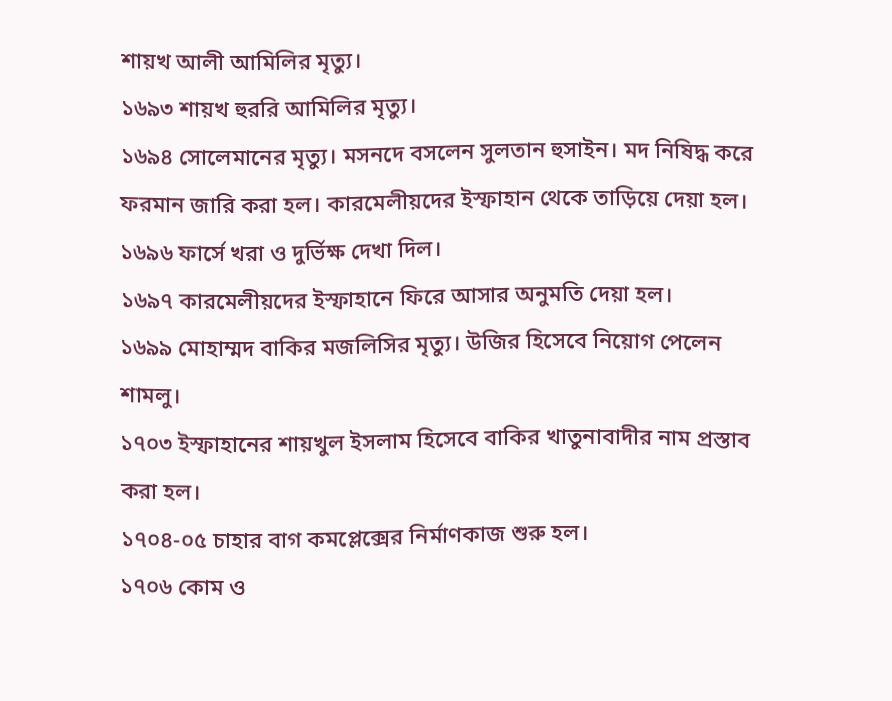শায়খ আলী আমিলির মৃত্যু।
১৬৯৩ শায়খ হুররি আমিলির মৃত্যু।
১৬৯৪ সোলেমানের মৃত্যু। মসনদে বসলেন সুলতান হুসাইন। মদ নিষিদ্ধ করে ফরমান জারি করা হল। কারমেলীয়দের ইস্ফাহান থেকে তাড়িয়ে দেয়া হল।
১৬৯৬ ফার্সে খরা ও দুর্ভিক্ষ দেখা দিল।
১৬৯৭ কারমেলীয়দের ইস্ফাহানে ফিরে আসার অনুমতি দেয়া হল।
১৬৯৯ মোহাম্মদ বাকির মজলিসির মৃত্যু। উজির হিসেবে নিয়োগ পেলেন শামলু।
১৭০৩ ইস্ফাহানের শায়খুল ইসলাম হিসেবে বাকির খাতুনাবাদীর নাম প্রস্তাব করা হল।
১৭০৪-০৫ চাহার বাগ কমপ্লেক্সের নির্মাণকাজ শুরু হল।
১৭০৬ কোম ও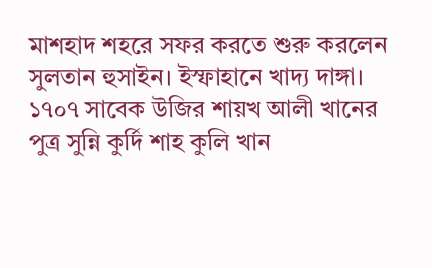মাশহাদ শহরে সফর করতে শুরু করলেন সুলতান হুসাইন। ইস্ফাহানে খাদ্য দাঙ্গা।
১৭০৭ সাবেক উজির শায়খ আলী খানের পুত্র সুন্নি কুর্দি শাহ কুলি খান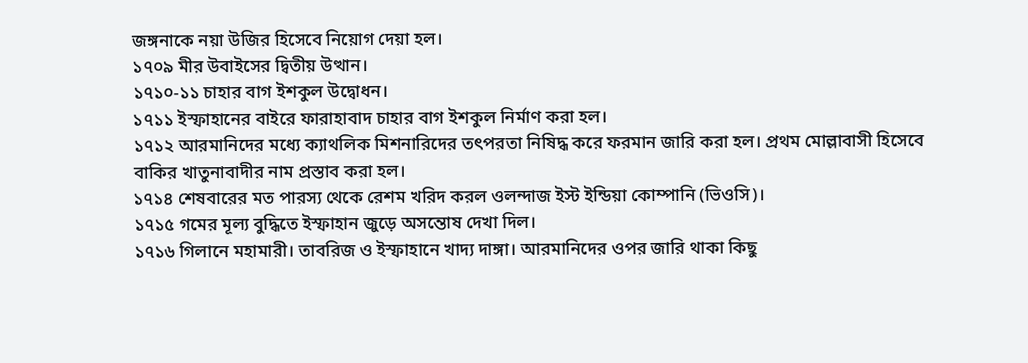জঙ্গনাকে নয়া উজির হিসেবে নিয়োগ দেয়া হল।
১৭০৯ মীর উবাইসের দ্বিতীয় উত্থান।
১৭১০-১১ চাহার বাগ ইশকুল উদ্বোধন।
১৭১১ ইস্ফাহানের বাইরে ফারাহাবাদ চাহার বাগ ইশকুল নির্মাণ করা হল।
১৭১২ আরমানিদের মধ্যে ক্যাথলিক মিশনারিদের তৎপরতা নিষিদ্ধ করে ফরমান জারি করা হল। প্রথম মোল্লাবাসী হিসেবে বাকির খাতুনাবাদীর নাম প্রস্তাব করা হল।
১৭১৪ শেষবারের মত পারস্য থেকে রেশম খরিদ করল ওলন্দাজ ইস্ট ইন্ডিয়া কোম্পানি (ভিওসি)।
১৭১৫ গমের মূল্য বুদ্ধিতে ইস্ফাহান জুড়ে অসন্তোষ দেখা দিল।
১৭১৬ গিলানে মহামারী। তাবরিজ ও ইস্ফাহানে খাদ্য দাঙ্গা। আরমানিদের ওপর জারি থাকা কিছু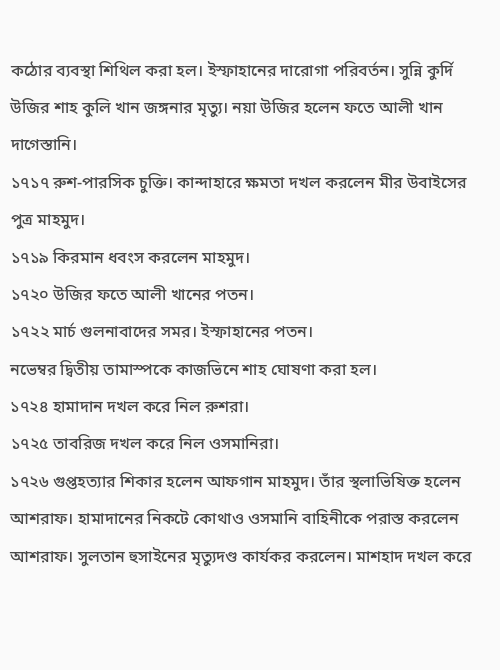কঠোর ব্যবস্থা শিথিল করা হল। ইস্ফাহানের দারোগা পরিবর্তন। সুন্নি কুর্দি উজির শাহ কুলি খান জঙ্গনার মৃত্যু। নয়া উজির হলেন ফতে আলী খান দাগেস্তানি।
১৭১৭ রুশ-পারসিক চুক্তি। কান্দাহারে ক্ষমতা দখল করলেন মীর উবাইসের পুত্র মাহমুদ।
১৭১৯ কিরমান ধবংস করলেন মাহমুদ।
১৭২০ উজির ফতে আলী খানের পতন।
১৭২২ মার্চ গুলনাবাদের সমর। ইস্ফাহানের পতন।
নভেম্বর দ্বিতীয় তামাস্পকে কাজভিনে শাহ ঘোষণা করা হল।
১৭২৪ হামাদান দখল করে নিল রুশরা।
১৭২৫ তাবরিজ দখল করে নিল ওসমানিরা।
১৭২৬ গুপ্তহত্যার শিকার হলেন আফগান মাহমুদ। তাঁর স্থলাভিষিক্ত হলেন আশরাফ। হামাদানের নিকটে কোথাও ওসমানি বাহিনীকে পরাস্ত করলেন আশরাফ। সুলতান হুসাইনের মৃত্যুদণ্ড কার্যকর করলেন। মাশহাদ দখল করে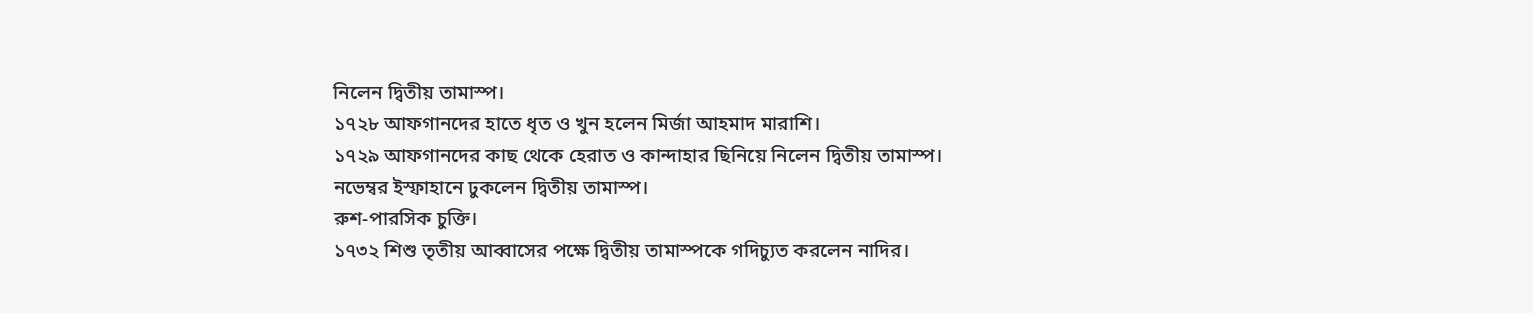নিলেন দ্বিতীয় তামাস্প।
১৭২৮ আফগানদের হাতে ধৃত ও খুন হলেন মির্জা আহমাদ মারাশি।
১৭২৯ আফগানদের কাছ থেকে হেরাত ও কান্দাহার ছিনিয়ে নিলেন দ্বিতীয় তামাস্প।
নভেম্বর ইস্ফাহানে ঢুকলেন দ্বিতীয় তামাস্প।
রুশ-পারসিক চুক্তি।
১৭৩২ শিশু তৃতীয় আব্বাসের পক্ষে দ্বিতীয় তামাস্পকে গদিচ্যুত করলেন নাদির।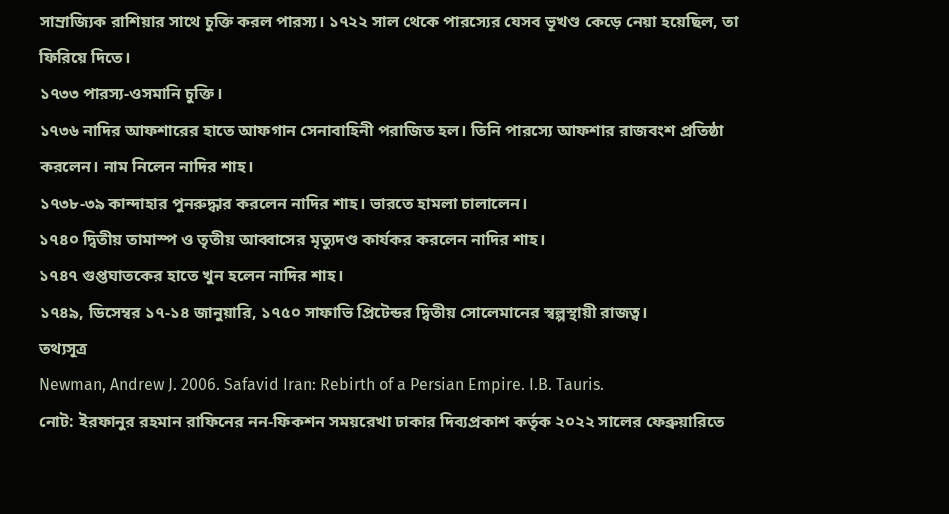সাম্রাজ্যিক রাশিয়ার সাথে চুক্তি করল পারস্য। ১৭২২ সাল থেকে পারস্যের যেসব ভূখণ্ড কেড়ে নেয়া হয়েছিল, তা ফিরিয়ে দিতে।
১৭৩৩ পারস্য-ওসমানি চুক্তি।
১৭৩৬ নাদির আফশারের হাতে আফগান সেনাবাহিনী পরাজিত হল। তিনি পারস্যে আফশার রাজবংশ প্রতিষ্ঠা করলেন। নাম নিলেন নাদির শাহ।
১৭৩৮-৩৯ কান্দাহার পুনরুদ্ধার করলেন নাদির শাহ। ভারতে হামলা চালালেন।
১৭৪০ দ্বিতীয় তামাস্প ও তৃতীয় আব্বাসের মৃত্যুদণ্ড কার্যকর করলেন নাদির শাহ।
১৭৪৭ গুপ্তঘাতকের হাতে খুন হলেন নাদির শাহ।
১৭৪৯, ডিসেম্বর ১৭-১৪ জানুয়ারি, ১৭৫০ সাফাভি প্রিটেন্ডর দ্বিতীয় সোলেমানের স্বল্পস্থায়ী রাজত্ব।
তথ্যসূত্র
Newman, Andrew J. 2006. Safavid Iran: Rebirth of a Persian Empire. I.B. Tauris.
নোট: ইরফানুর রহমান রাফিনের নন-ফিকশন সময়রেখা ঢাকার দিব্যপ্রকাশ কর্তৃক ২০২২ সালের ফেব্রুয়ারিতে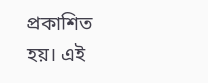প্রকাশিত হয়। এই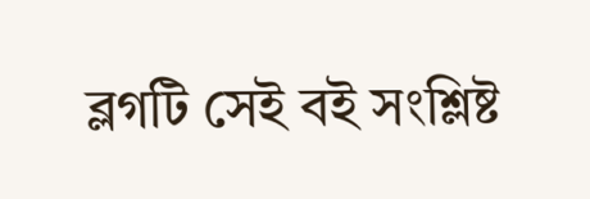ব্লগটি সেই বই সংশ্লিষ্ট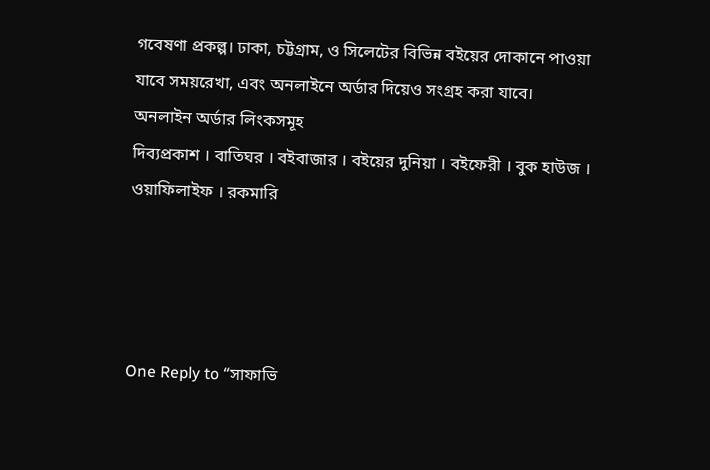গবেষণা প্রকল্প। ঢাকা, চট্টগ্রাম, ও সিলেটের বিভিন্ন বইয়ের দোকানে পাওয়া যাবে সময়রেখা, এবং অনলাইনে অর্ডার দিয়েও সংগ্রহ করা যাবে।
অনলাইন অর্ডার লিংকসমূহ
দিব্যপ্রকাশ । বাতিঘর । বইবাজার । বইয়ের দুনিয়া । বইফেরী । বুক হাউজ । ওয়াফিলাইফ । রকমারি




One Reply to “সাফাভি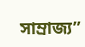সাম্রাজ্য”